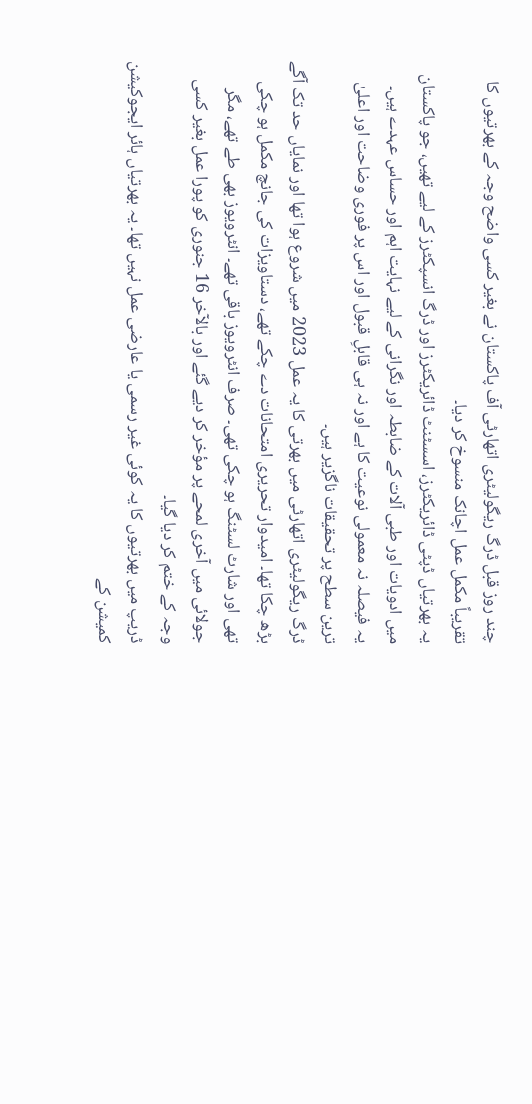چند روز قبل ڈرگ ریگولیٹری اتھارٹی آف پاکستان نے بغیر کسی واضح وجہ کے بھرتیوں کا تقریباً مکمل عمل اچانک منسوخ کر دیا۔
یہ بھرتیاں ڈپٹی ڈائریکٹرز، اسسٹنٹ ڈائریکٹرز اور ڈرگ انسپکٹرز کے لیے تھیں، جو پاکستان میں ادویات اور طبی آلات کے ضابطہ اور نگرانی کے لیے نہایت اہم اور حساس عہدے ہیں۔
یہ فیصلہ نہ معمولی نوعیت کا ہے اور نہ ہی قابلِ قبول اور اس پر فوری وضاحت اور اعلیٰ ترین سطح پر تحقیقات ناگزیر ہیں۔
ڈرگ ریگولیٹری اتھارٹی میں بھرتی کا یہ عمل 2023 میں شروع ہوا تھا اور نمایاں حد تک آگے بڑھ چکا تھا۔ امیدوار تحریری امتحانات دے چکے تھے، دستاویزات کی جانچ مکمل ہو چکی تھی اور شارٹ لسٹنگ ہو چکی تھی۔ صرف انٹرویوز باقی تھے۔ انٹرویوز بھی طے تھے، مگر جولائی میں آخری لمحے پر مؤخر کر دیے گئے اور بالآخر 16 جنوری کو پورا عمل بغیر کسی وجہ کے ختم کر دیا گیا۔
ڈریپ میں بھرتیوں کا یہ کوئی غیر رسمی یا عارضی عمل نہیں تھا۔ یہ بھرتیاں ہائر ایجوکیشن کمیشن کے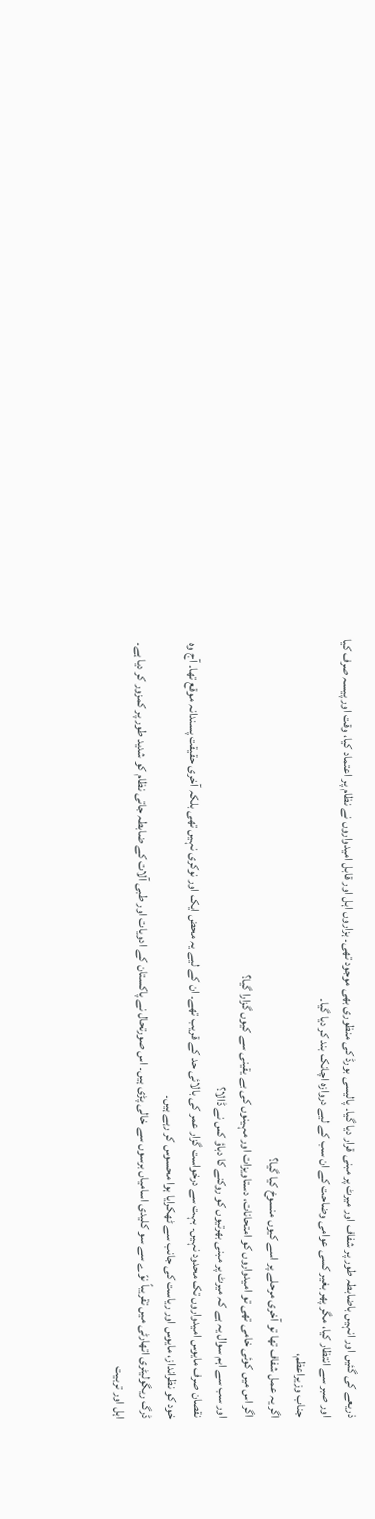ذریعے کی گئیں اور انہیں باضابطہ طور پر شفاف اور میرٹ پر مبنی قرار دیا گیا۔ پالیسی بورڈ کی منظوری بھی موجود تھی۔ ہزاروں اہل اور قابل امیدواروں نے نظام پر اعتماد کیا، وقت اور پیسہ صرف کیا اور صبر سے انتظار کیا، مگر پھر بغیر کسی عوامی وضاحت کے ان سب کے لیے دروازہ اچانک بند کر دیا گیا۔
جناب وزیراعظم،
اگر یہ عمل شفاف تھا تو آخری مرحلے پر اسے کیوں منسوخ کیا گیا؟
اگر اس میں کوئی خامی تھی تو امیدواروں کو امتحانات، دستاویزات اور مہینوں کی بے یقینی سے کیوں گزارا گیا؟
اور سب سے اہم سوال یہ ہے کہ میرٹ پر مبنی بھرتیوں کو روکنے کا دباؤ کس نے ڈالا؟
نقصان صرف مایوس امیدواروں تک محدود نہیں۔ بہت سے درخواست گزار عمر کی بالائی حد کے قریب تھے۔ ان کے لیے یہ محض ایک اور نوکری نہیں تھی بلکہ آخری حقیقت پسندانہ موقع تھا۔ آج وہ خود کو نظرانداز، مایوس اور ریاست کی جانب سے ٹھکرایا ہوا محسوس کر رہے ہیں۔
ڈرگ ریگولیٹری اتھارٹی میں تقریباً نوّے سے سو کلیدی اسامیاں برسوں سے خالی پڑی ہیں۔ اس صورتحال نے پاکستان کے ادویات اور طبی آلات کے ضابطہ جاتی نظام کو شدید طور پر کمزور کر دیا ہے۔ اہل اور تربیت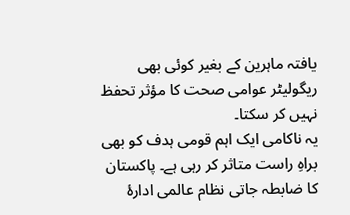یافتہ ماہرین کے بغیر کوئی بھی ریگولیٹر عوامی صحت کا مؤثر تحفظ نہیں کر سکتا۔
یہ ناکامی ایک اہم قومی ہدف کو بھی براہِ راست متاثر کر رہی ہے۔ پاکستان کا ضابطہ جاتی نظام عالمی ادارۂ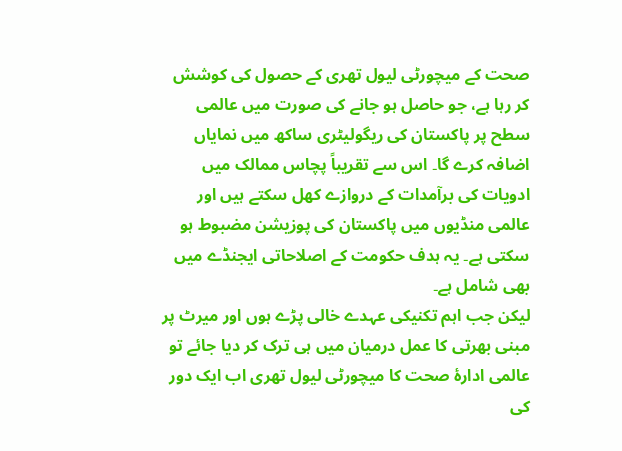صحت کے میچورٹی لیول تھری کے حصول کی کوشش کر رہا ہے، جو حاصل ہو جانے کی صورت میں عالمی سطح پر پاکستان کی ریگولیٹری ساکھ میں نمایاں اضافہ کرے گا۔ اس سے تقریباً پچاس ممالک میں ادویات کی برآمدات کے دروازے کھل سکتے ہیں اور عالمی منڈیوں میں پاکستان کی پوزیشن مضبوط ہو سکتی ہے۔ یہ ہدف حکومت کے اصلاحاتی ایجنڈے میں بھی شامل ہے۔
لیکن جب اہم تکنیکی عہدے خالی پڑے ہوں اور میرٹ پر مبنی بھرتی کا عمل درمیان میں ہی ترک کر دیا جائے تو عالمی ادارۂ صحت کا میچورٹی لیول تھری اب ایک دور کی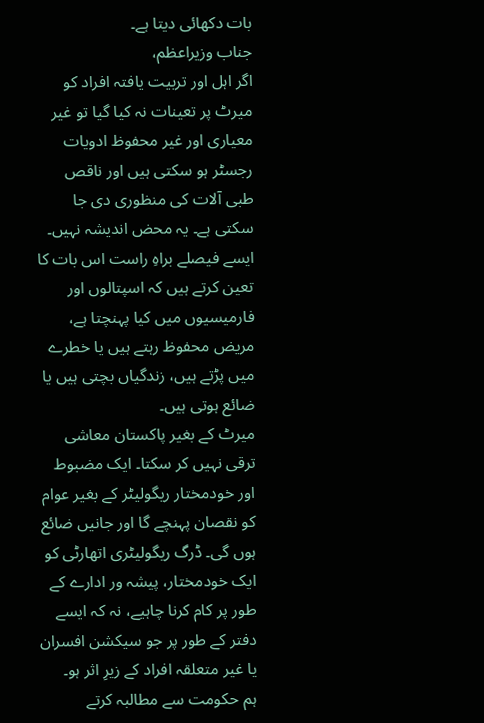بات دکھائی دیتا ہے۔
جناب وزیراعظم،
اگر اہل اور تربیت یافتہ افراد کو میرٹ پر تعینات نہ کیا گیا تو غیر معیاری اور غیر محفوظ ادویات رجسٹر ہو سکتی ہیں اور ناقص طبی آلات کی منظوری دی جا سکتی ہے۔ یہ محض اندیشہ نہیں۔ ایسے فیصلے براہِ راست اس بات کا تعین کرتے ہیں کہ اسپتالوں اور فارمیسیوں میں کیا پہنچتا ہے، مریض محفوظ رہتے ہیں یا خطرے میں پڑتے ہیں، زندگیاں بچتی ہیں یا ضائع ہوتی ہیں۔
میرٹ کے بغیر پاکستان معاشی ترقی نہیں کر سکتا۔ ایک مضبوط اور خودمختار ریگولیٹر کے بغیر عوام کو نقصان پہنچے گا اور جانیں ضائع ہوں گی۔ ڈرگ ریگولیٹری اتھارٹی کو ایک خودمختار، پیشہ ور ادارے کے طور پر کام کرنا چاہیے، نہ کہ ایسے دفتر کے طور پر جو سیکشن افسران یا غیر متعلقہ افراد کے زیرِ اثر ہو۔
ہم حکومت سے مطالبہ کرتے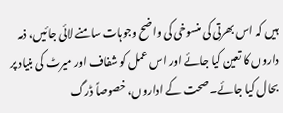ہیں کہ اس بھرتی کی منسوخی کی واضح وجوہات سامنے لائی جائیں، ذمہ داروں کا تعین کیا جائے اور اس عمل کو شفاف اور میرٹ کی بنیاد پر بحال کیا جائے۔ صحت کے اداروں، خصوصاً ڈرگ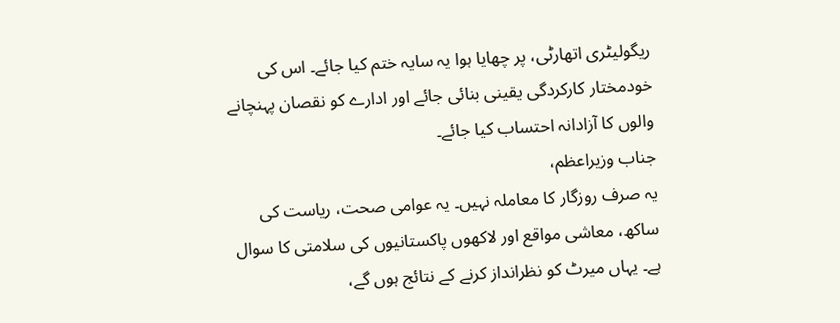ریگولیٹری اتھارٹی، پر چھایا ہوا یہ سایہ ختم کیا جائے۔ اس کی خودمختار کارکردگی یقینی بنائی جائے اور ادارے کو نقصان پہنچانے والوں کا آزادانہ احتساب کیا جائے۔
جناب وزیراعظم،
یہ صرف روزگار کا معاملہ نہیں۔ یہ عوامی صحت، ریاست کی ساکھ، معاشی مواقع اور لاکھوں پاکستانیوں کی سلامتی کا سوال ہے۔ یہاں میرٹ کو نظرانداز کرنے کے نتائج ہوں گے،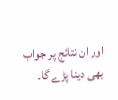اور ان نتائج پر جواب بھی دینا پڑے گا۔